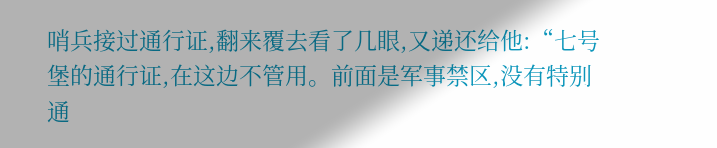哨兵接过通行证,翻来覆去看了几眼,又递还给他:“七号堡的通行证,在这边不管用。前面是军事禁区,没有特别通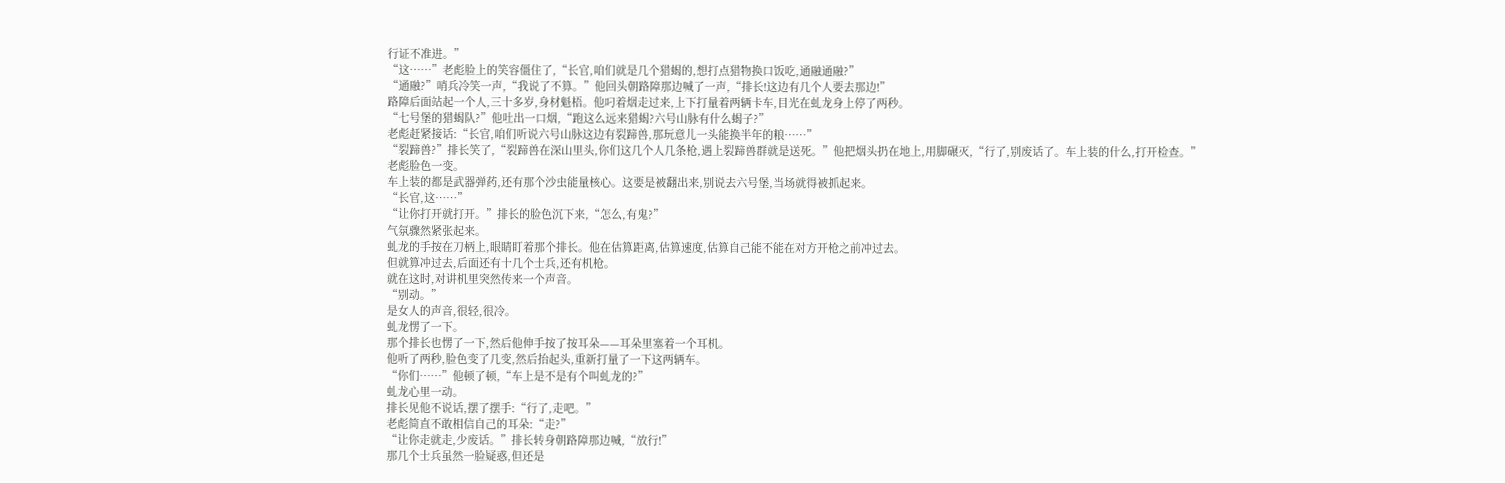行证不准进。”
“这……”老彪脸上的笑容僵住了,“长官,咱们就是几个猎蝎的,想打点猎物换口饭吃,通融通融?”
“通融?”哨兵冷笑一声,“我说了不算。”他回头朝路障那边喊了一声,“排长!这边有几个人要去那边!”
路障后面站起一个人,三十多岁,身材魁梧。他叼着烟走过来,上下打量着两辆卡车,目光在虬龙身上停了两秒。
“七号堡的猎蝎队?”他吐出一口烟,“跑这么远来猎蝎?六号山脉有什么蝎子?”
老彪赶紧接话:“长官,咱们听说六号山脉这边有裂蹄兽,那玩意儿一头能换半年的粮……”
“裂蹄兽?”排长笑了,“裂蹄兽在深山里头,你们这几个人几条枪,遇上裂蹄兽群就是送死。”他把烟头扔在地上,用脚碾灭,“行了,别废话了。车上装的什么,打开检查。”
老彪脸色一变。
车上装的都是武器弹药,还有那个沙虫能量核心。这要是被翻出来,别说去六号堡,当场就得被抓起来。
“长官,这……”
“让你打开就打开。”排长的脸色沉下来,“怎么,有鬼?”
气氛骤然紧张起来。
虬龙的手按在刀柄上,眼睛盯着那个排长。他在估算距离,估算速度,估算自己能不能在对方开枪之前冲过去。
但就算冲过去,后面还有十几个士兵,还有机枪。
就在这时,对讲机里突然传来一个声音。
“别动。”
是女人的声音,很轻,很冷。
虬龙愣了一下。
那个排长也愣了一下,然后他伸手按了按耳朵——耳朵里塞着一个耳机。
他听了两秒,脸色变了几变,然后抬起头,重新打量了一下这两辆车。
“你们……”他顿了顿,“车上是不是有个叫虬龙的?”
虬龙心里一动。
排长见他不说话,摆了摆手:“行了,走吧。”
老彪简直不敢相信自己的耳朵:“走?”
“让你走就走,少废话。”排长转身朝路障那边喊,“放行!”
那几个士兵虽然一脸疑惑,但还是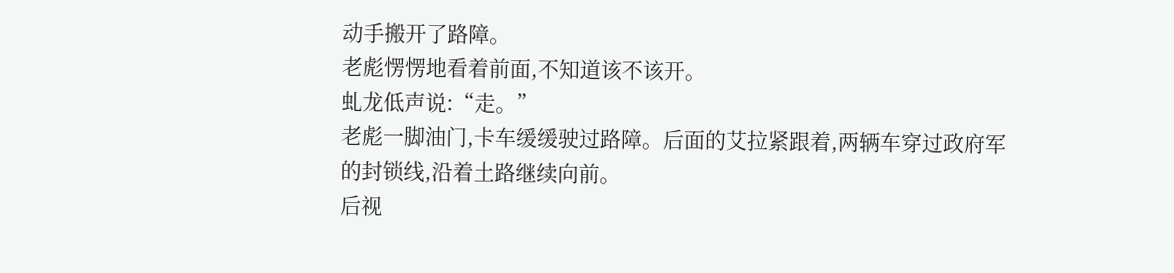动手搬开了路障。
老彪愣愣地看着前面,不知道该不该开。
虬龙低声说:“走。”
老彪一脚油门,卡车缓缓驶过路障。后面的艾拉紧跟着,两辆车穿过政府军的封锁线,沿着土路继续向前。
后视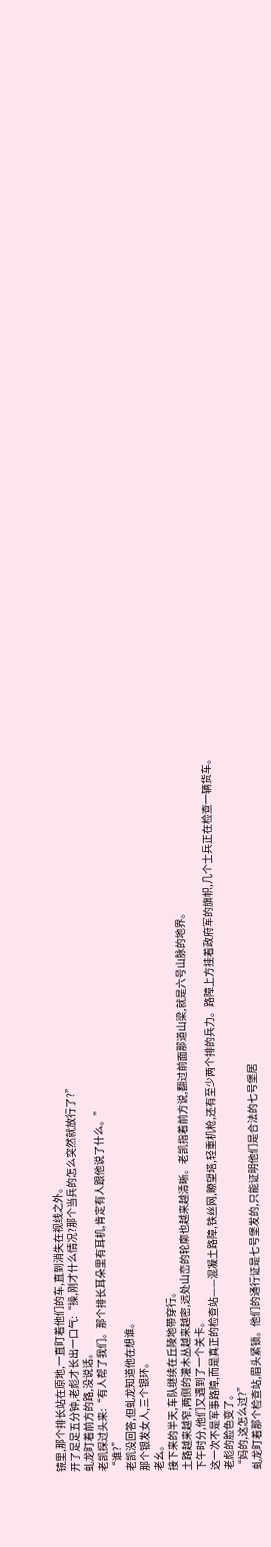镜里,那个排长站在原地,一直盯着他们的车,直到消失在视线之外。
开了足足五分钟,老彪才长出一口气:“操,刚才什么情况?那个当兵的怎么突然就放行了?”
虬龙盯着前方的路,没说话。
老凯探过头来:“有人帮了我们。那个排长耳朵里有耳机,肯定有人跟他说了什么。”
“谁?”
老凯没回答,但虬龙知道他在想谁。
那个银发女人,三个银环。
老幺。
接下来的半天,车队继续在丘陵地带穿行。
土路越来越窄,两侧的灌木丛越来越密,远处山峦的轮廓也越来越清晰。老凯指着前方说,翻过前面那道山梁,就是六号山脉的地界。
下午时分,他们又遇到了一个关卡。
这一次不是军事路障,而是真正的检查站——混凝土路障,铁丝网,瞭望塔,轻重机枪,还有至少两个排的兵力。路障上方挂着政府军的旗帜,几个士兵正在检查一辆货车。
老彪的脸色变了。
“妈的,这怎么过?”
虬龙盯着那个检查站,眉头紧锁。他们的通行证是七号堡发的,只能证明他们是合法的七号堡居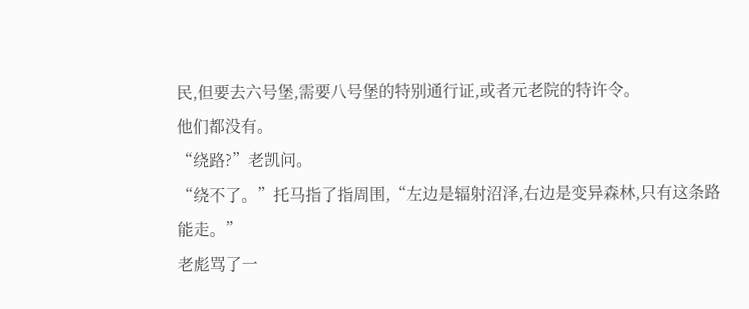民,但要去六号堡,需要八号堡的特别通行证,或者元老院的特许令。
他们都没有。
“绕路?”老凯问。
“绕不了。”托马指了指周围,“左边是辐射沼泽,右边是变异森林,只有这条路能走。”
老彪骂了一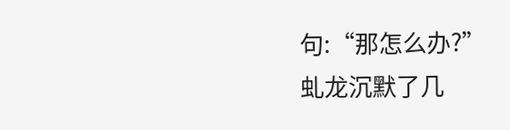句:“那怎么办?”
虬龙沉默了几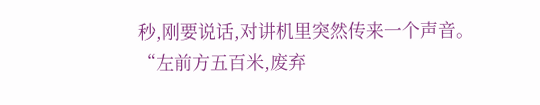秒,刚要说话,对讲机里突然传来一个声音。
“左前方五百米,废弃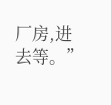厂房,进去等。”